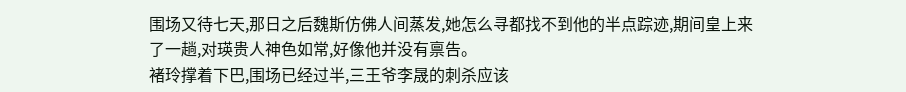围场又待七天,那日之后魏斯仿佛人间蒸发,她怎么寻都找不到他的半点踪迹,期间皇上来了一趟,对瑛贵人神色如常,好像他并没有禀告。
褚玲撑着下巴,围场已经过半,三王爷李晟的刺杀应该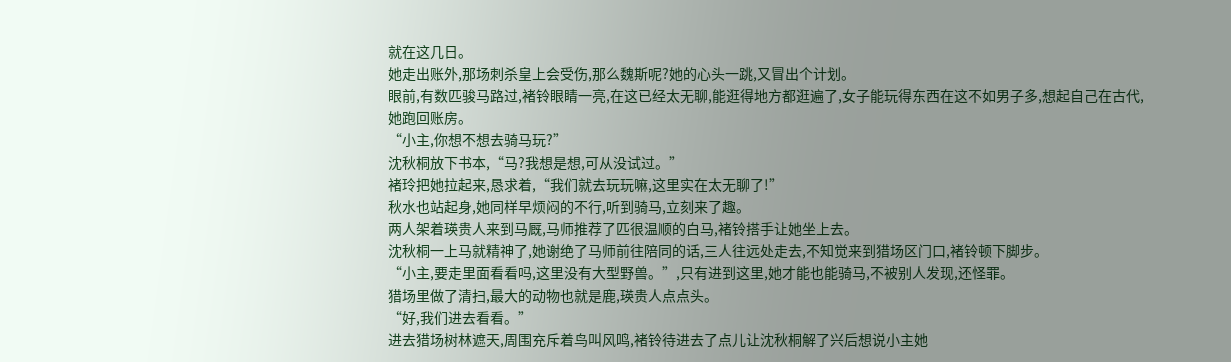就在这几日。
她走出账外,那场刺杀皇上会受伤,那么魏斯呢?她的心头一跳,又冒出个计划。
眼前,有数匹骏马路过,褚铃眼睛一亮,在这已经太无聊,能逛得地方都逛遍了,女子能玩得东西在这不如男子多,想起自己在古代,她跑回账房。
“小主,你想不想去骑马玩?”
沈秋桐放下书本,“马?我想是想,可从没试过。”
褚玲把她拉起来,恳求着,“我们就去玩玩嘛,这里实在太无聊了!”
秋水也站起身,她同样早烦闷的不行,听到骑马,立刻来了趣。
两人架着瑛贵人来到马厩,马师推荐了匹很温顺的白马,褚铃搭手让她坐上去。
沈秋桐一上马就精神了,她谢绝了马师前往陪同的话,三人往远处走去,不知觉来到猎场区门口,褚铃顿下脚步。
“小主,要走里面看看吗,这里没有大型野兽。”,只有进到这里,她才能也能骑马,不被别人发现,还怪罪。
猎场里做了清扫,最大的动物也就是鹿,瑛贵人点点头。
“好,我们进去看看。”
进去猎场树林遮天,周围充斥着鸟叫风鸣,褚铃待进去了点儿让沈秋桐解了兴后想说小主她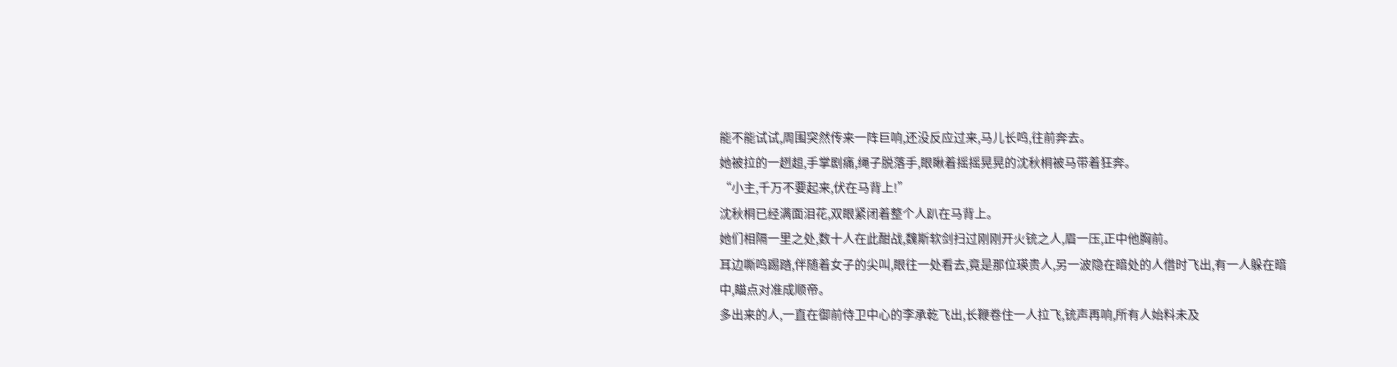能不能试试,周围突然传来一阵巨响,还没反应过来,马儿长鸣,往前奔去。
她被拉的一趔趄,手掌剧痛,绳子脱落手,眼瞅着摇摇晃晃的沈秋桐被马带着狂奔。
“小主,千万不要起来,伏在马背上!”
沈秋桐已经满面泪花,双眼紧闭着整个人趴在马背上。
她们相隔一里之处,数十人在此酣战,魏斯软剑扫过刚刚开火铳之人,眉一压,正中他胸前。
耳边嘶鸣踢踏,伴随着女子的尖叫,眼往一处看去,竟是那位瑛贵人,另一波隐在暗处的人借时飞出,有一人躲在暗中,瞄点对准成顺帝。
多出来的人,一直在御前侍卫中心的李承乾飞出,长鞭卷住一人拉飞,铳声再响,所有人始料未及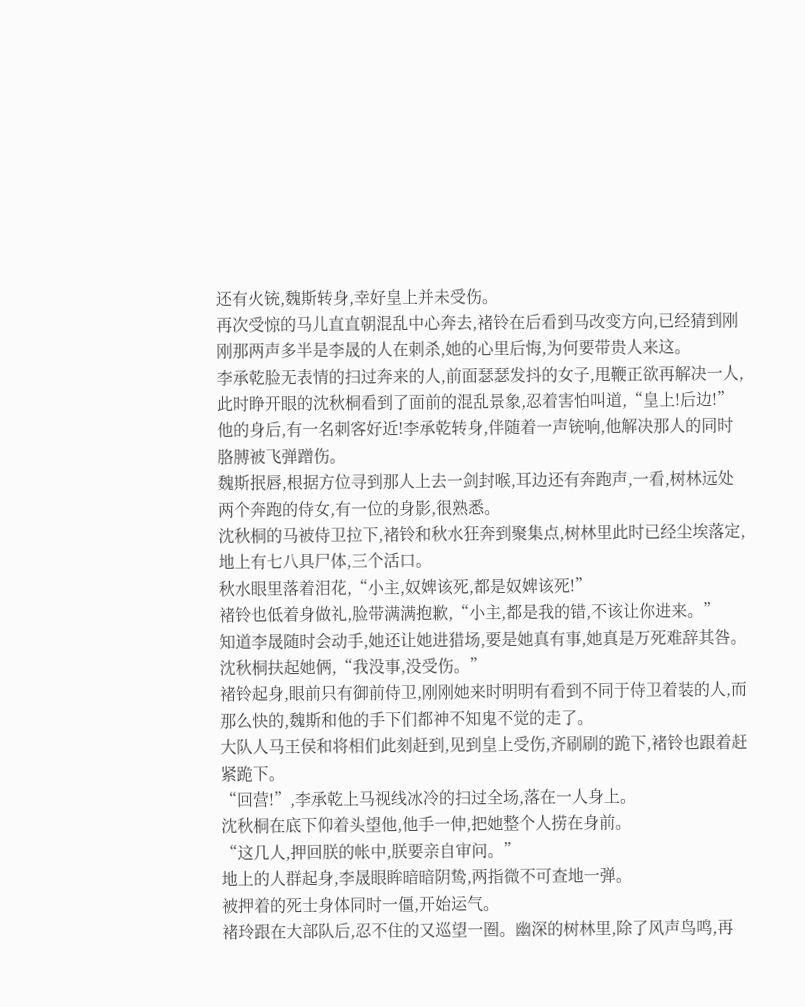还有火铳,魏斯转身,幸好皇上并未受伤。
再次受惊的马儿直直朝混乱中心奔去,褚铃在后看到马改变方向,已经猜到刚刚那两声多半是李晟的人在刺杀,她的心里后悔,为何要带贵人来这。
李承乾脸无表情的扫过奔来的人,前面瑟瑟发抖的女子,甩鞭正欲再解决一人,此时睁开眼的沈秋桐看到了面前的混乱景象,忍着害怕叫道,“皇上!后边!”
他的身后,有一名刺客好近!李承乾转身,伴随着一声铳响,他解决那人的同时胳膊被飞弹蹭伤。
魏斯抿唇,根据方位寻到那人上去一剑封喉,耳边还有奔跑声,一看,树林远处两个奔跑的侍女,有一位的身影,很熟悉。
沈秋桐的马被侍卫拉下,褚铃和秋水狂奔到聚集点,树林里此时已经尘埃落定,地上有七八具尸体,三个活口。
秋水眼里落着泪花,“小主,奴婢该死,都是奴婢该死!”
褚铃也低着身做礼,脸带满满抱歉,“小主,都是我的错,不该让你进来。”
知道李晟随时会动手,她还让她进猎场,要是她真有事,她真是万死难辞其咎。
沈秋桐扶起她俩,“我没事,没受伤。”
褚铃起身,眼前只有御前侍卫,刚刚她来时明明有看到不同于侍卫着装的人,而那么快的,魏斯和他的手下们都神不知鬼不觉的走了。
大队人马王侯和将相们此刻赶到,见到皇上受伤,齐刷刷的跪下,褚铃也跟着赶紧跪下。
“回营!”,李承乾上马视线冰冷的扫过全场,落在一人身上。
沈秋桐在底下仰着头望他,他手一伸,把她整个人捞在身前。
“这几人,押回朕的帐中,朕要亲自审问。”
地上的人群起身,李晟眼眸暗暗阴鸷,两指微不可查地一弹。
被押着的死士身体同时一僵,开始运气。
褚玲跟在大部队后,忍不住的又巡望一圈。幽深的树林里,除了风声鸟鸣,再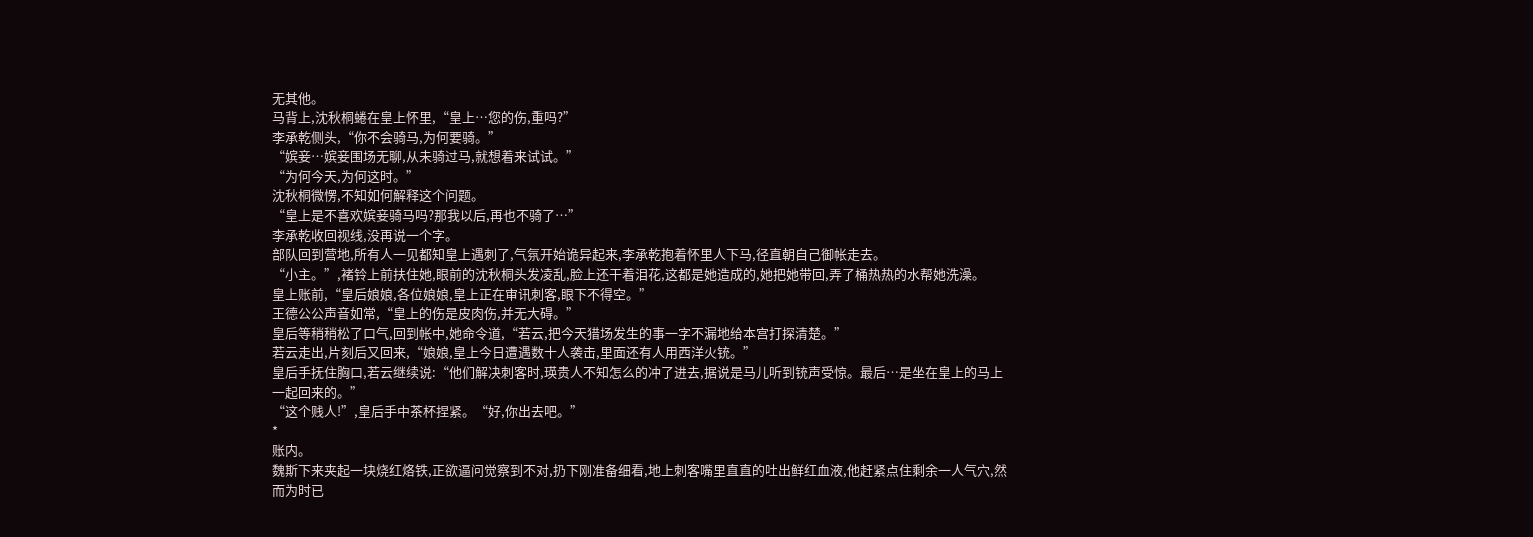无其他。
马背上,沈秋桐蜷在皇上怀里,“皇上…您的伤,重吗?”
李承乾侧头,“你不会骑马,为何要骑。”
“嫔妾…嫔妾围场无聊,从未骑过马,就想着来试试。”
“为何今天,为何这时。”
沈秋桐微愣,不知如何解释这个问题。
“皇上是不喜欢嫔妾骑马吗?那我以后,再也不骑了…”
李承乾收回视线,没再说一个字。
部队回到营地,所有人一见都知皇上遇刺了,气氛开始诡异起来,李承乾抱着怀里人下马,径直朝自己御帐走去。
“小主。”,褚铃上前扶住她,眼前的沈秋桐头发凌乱,脸上还干着泪花,这都是她造成的,她把她带回,弄了桶热热的水帮她洗澡。
皇上账前,“皇后娘娘,各位娘娘,皇上正在审讯刺客,眼下不得空。”
王德公公声音如常,“皇上的伤是皮肉伤,并无大碍。”
皇后等稍稍松了口气,回到帐中,她命令道,“若云,把今天猎场发生的事一字不漏地给本宫打探清楚。”
若云走出,片刻后又回来,“娘娘,皇上今日遭遇数十人袭击,里面还有人用西洋火铳。”
皇后手抚住胸口,若云继续说:“他们解决刺客时,瑛贵人不知怎么的冲了进去,据说是马儿听到铳声受惊。最后…是坐在皇上的马上一起回来的。”
“这个贱人!”,皇后手中茶杯捏紧。“好,你出去吧。”
*
账内。
魏斯下来夹起一块烧红烙铁,正欲逼问觉察到不对,扔下刚准备细看,地上刺客嘴里直直的吐出鲜红血液,他赶紧点住剩余一人气穴,然而为时已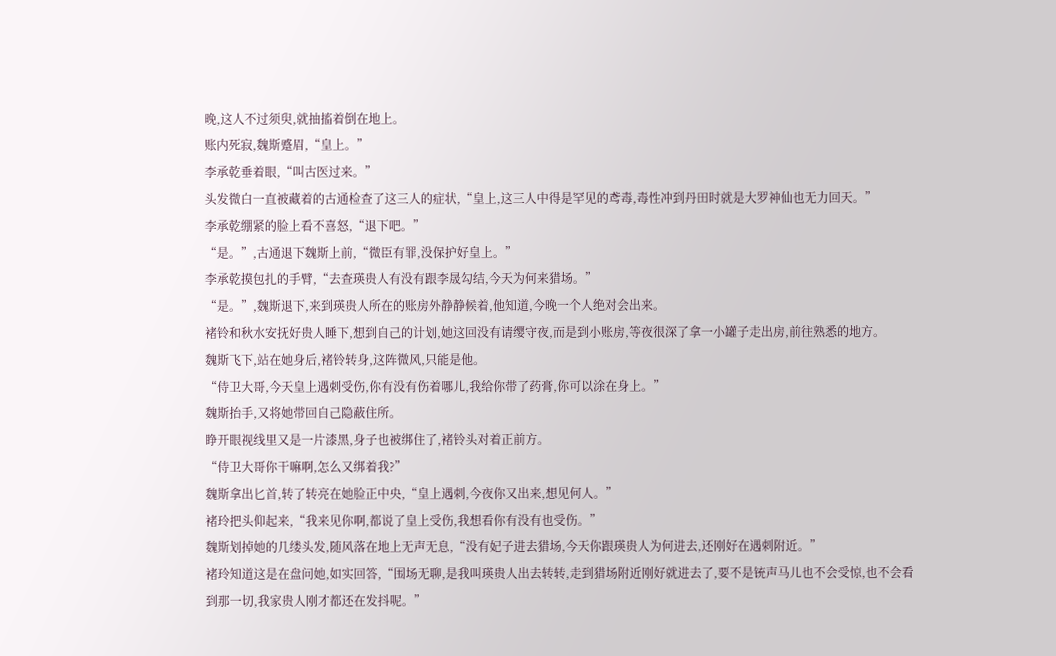晚,这人不过须臾,就抽搐着倒在地上。
账内死寂,魏斯蹙眉,“皇上。”
李承乾垂着眼,“叫古医过来。”
头发微白一直被藏着的古通检查了这三人的症状,“皇上,这三人中得是罕见的鸢毒,毒性冲到丹田时就是大罗神仙也无力回天。”
李承乾绷紧的脸上看不喜怒,“退下吧。”
“是。”,古通退下魏斯上前,“微臣有罪,没保护好皇上。”
李承乾摸包扎的手臂,“去查瑛贵人有没有跟李晟勾结,今天为何来猎场。”
“是。”,魏斯退下,来到瑛贵人所在的账房外静静候着,他知道,今晚一个人绝对会出来。
褚铃和秋水安抚好贵人睡下,想到自己的计划,她这回没有请缨守夜,而是到小账房,等夜很深了拿一小罐子走出房,前往熟悉的地方。
魏斯飞下,站在她身后,褚铃转身,这阵微风,只能是他。
“侍卫大哥,今天皇上遇刺受伤,你有没有伤着哪儿,我给你带了药膏,你可以涂在身上。”
魏斯抬手,又将她带回自己隐蔽住所。
睁开眼视线里又是一片漆黑,身子也被绑住了,褚铃头对着正前方。
“侍卫大哥你干嘛啊,怎么又绑着我?”
魏斯拿出匕首,转了转亮在她脸正中央,“皇上遇刺,今夜你又出来,想见何人。”
褚玲把头仰起来,“我来见你啊,都说了皇上受伤,我想看你有没有也受伤。”
魏斯划掉她的几缕头发,随风落在地上无声无息,“没有妃子进去猎场,今天你跟瑛贵人为何进去,还刚好在遇刺附近。”
褚玲知道这是在盘问她,如实回答,“围场无聊,是我叫瑛贵人出去转转,走到猎场附近刚好就进去了,要不是铳声马儿也不会受惊,也不会看到那一切,我家贵人刚才都还在发抖呢。”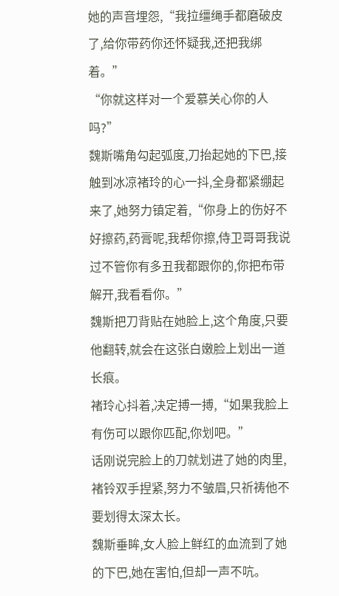她的声音埋怨,“我拉缰绳手都磨破皮了,给你带药你还怀疑我,还把我绑着。”
“你就这样对一个爱慕关心你的人吗?”
魏斯嘴角勾起弧度,刀抬起她的下巴,接触到冰凉褚玲的心一抖,全身都紧绷起来了,她努力镇定着,“你身上的伤好不好擦药,药膏呢,我帮你擦,侍卫哥哥我说过不管你有多丑我都跟你的,你把布带解开,我看看你。”
魏斯把刀背贴在她脸上,这个角度,只要他翻转,就会在这张白嫩脸上划出一道长痕。
褚玲心抖着,决定搏一搏,“如果我脸上有伤可以跟你匹配,你划吧。”
话刚说完脸上的刀就划进了她的肉里,褚铃双手捏紧,努力不皱眉,只祈祷他不要划得太深太长。
魏斯垂眸,女人脸上鲜红的血流到了她的下巴,她在害怕,但却一声不吭。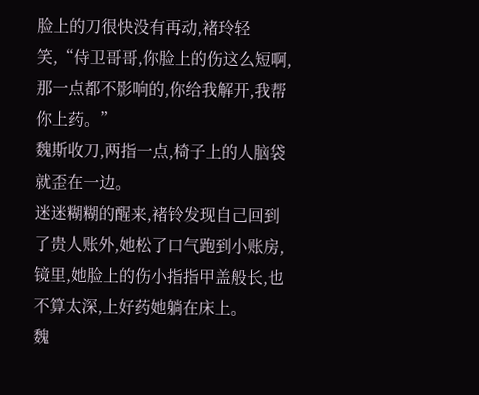脸上的刀很快没有再动,褚玲轻笑,“侍卫哥哥,你脸上的伤这么短啊,那一点都不影响的,你给我解开,我帮你上药。”
魏斯收刀,两指一点,椅子上的人脑袋就歪在一边。
迷迷糊糊的醒来,褚铃发现自己回到了贵人账外,她松了口气跑到小账房,镜里,她脸上的伤小指指甲盖般长,也不算太深,上好药她躺在床上。
魏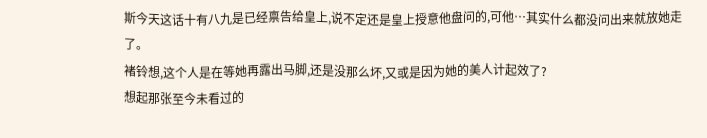斯今天这话十有八九是已经禀告给皇上,说不定还是皇上授意他盘问的,可他…其实什么都没问出来就放她走了。
褚铃想,这个人是在等她再露出马脚,还是没那么坏,又或是因为她的美人计起效了?
想起那张至今未看过的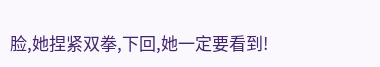脸,她捏紧双拳,下回,她一定要看到!